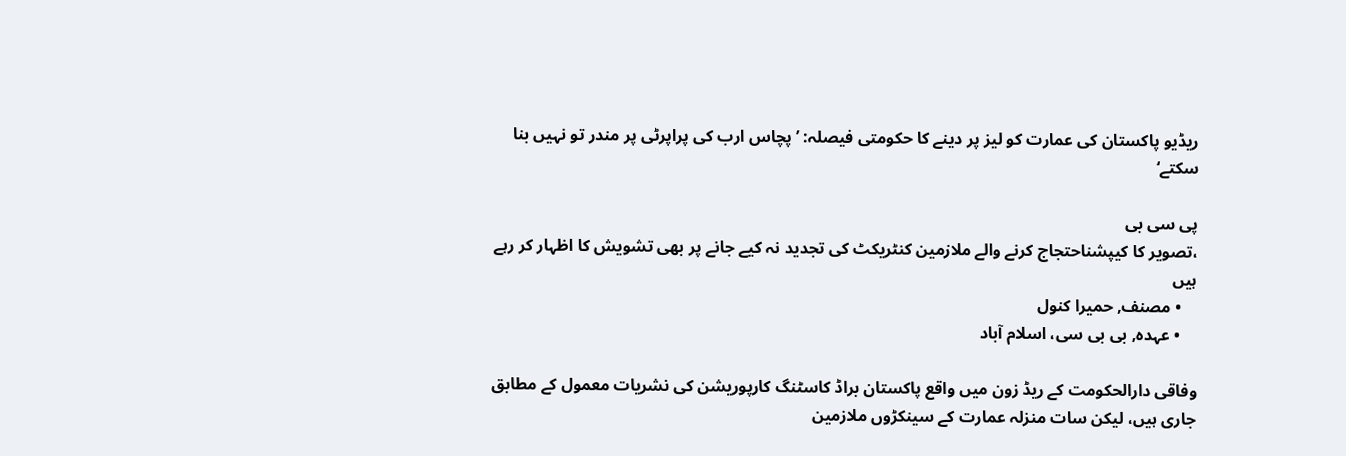ریڈیو پاکستان کی عمارت کو لیز پر دینے کا حکومتی فیصلہ: ’پچاس ارب کی پراپرٹی پر مندر تو نہیں بنا سکتے‘

پی سی بی
،تصویر کا کیپشناحتجاج کرنے والے ملازمین کنٹریکٹ کی تجدید نہ کیے جانے پر بھی تشویش کا اظہار کر رہے ہیں
    • مصنف, حمیرا کنول
    • عہدہ, بی بی سی، اسلام آباد

وفاقی دارالحکومت کے ریڈ زون میں واقع پاکستان براڈ کاسٹنگ کارپوریشن کی نشریات معمول کے مطابق جاری ہیں، لیکن سات منزلہ عمارت کے سینکڑوں ملازمین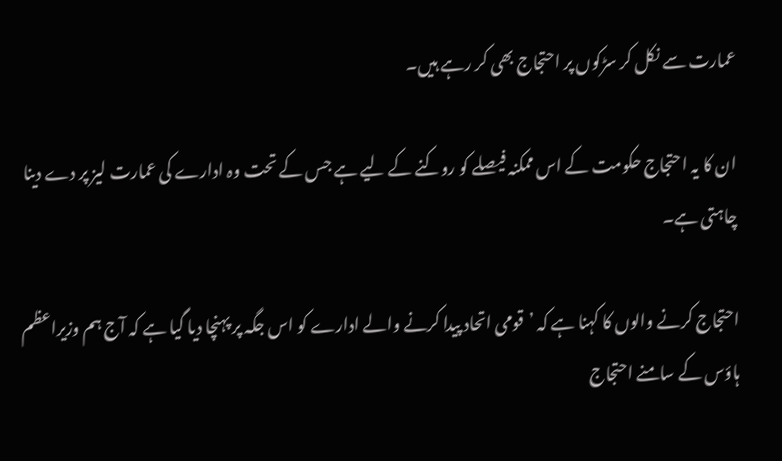عمارت سے نکل کر سڑکوں پر احتجاج بھی کر رہے ہیں۔

ان کا یہ احتجاج حکومت کے اس ممکنہ فیصلے کو روکنے کے لیے ہے جس کے تحت وہ ادارے کی عمارت لیز پر دے دینا چاہتی ہے۔

احتجاج کرنے والوں کا کہنا ہے کہ ’قومی اتحاد پیدا کرنے والے ادارے کو اس جگہ پر پہنچا دیا گیا ہے کہ آج ہم وزیراعظم ہاؤس کے سامنے احتجاج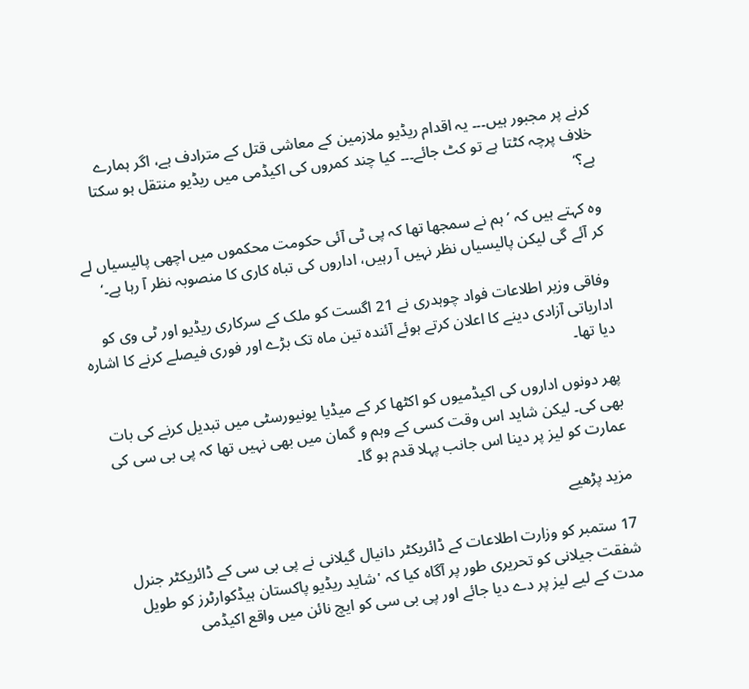کرنے پر مجبور ہیں۔۔۔ یہ اقدام ریڈیو ملازمین کے معاشی قتل کے مترادف ہے، اگر ہمارے خلاف پرچہ کٹتا ہے تو کٹ جائے۔۔۔ کیا چند کمروں کی اکیڈمی میں ریڈیو منتقل ہو سکتا ہے؟‘

وہ کہتے ہیں کہ ’ہم نے سمجھا تھا کہ پی ٹی آئی حکومت محکموں میں اچھی پالیسیاں لے کر آئے گی لیکن پالیسیاں نظر نہیں آ رہیں، اداروں کی تباہ کاری کا منصوبہ نظر آ رہا ہے۔‘

وفاقی وزیر اطلاعات فواد چوہدری نے 21 اگست کو ملک کے سرکاری ریڈیو اور ٹی وی کو اداریاتی آزادی دینے کا اعلان کرتے ہوئے آئندہ تین ماہ تک بڑے اور فوری فیصلے کرنے کا اشارہ دیا تھا۔

پھر دونوں اداروں کی اکیڈمیوں کو اکٹھا کر کے میڈیا یونیورسٹی میں تبدیل کرنے کی بات بھی کی۔ لیکن شاید اس وقت کسی کے وہم و گمان میں بھی نہیں تھا کہ پی بی سی کی عمارت کو لیز پر دینا اس جانب پہلا قدم ہو گا۔

مزید پڑھیے

17 ستمبر کو وزارت اطلاعات کے ڈائریکٹر دانیال گیلانی نے پی بی سی کے ڈائریکٹر جنرل شفقت جیلانی کو تحریری طور پر آگاہ کیا کہ 'شاید ریڈیو پاکستان ہیڈکوارٹرز کو طویل مدت کے لیے لیز پر دے دیا جائے اور پی بی سی کو ایچ نائن میں واقع اکیڈمی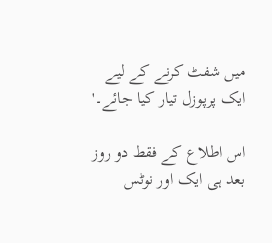میں شفٹ کرنے کے لیے ایک پرپوزل تیار کیا جائے۔'

اس اطلاع کے فقط دو روز بعد ہی ایک اور نوٹس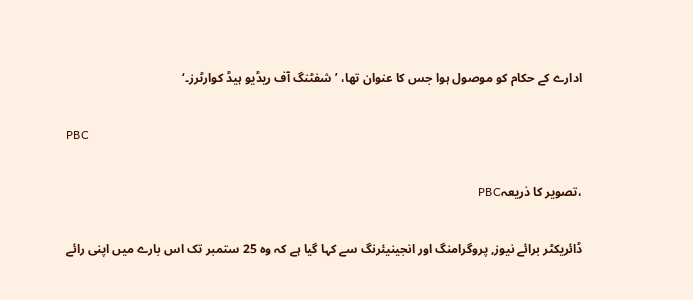ادارے کے حکام کو موصول ہوا جس کا عنوان تھا، ’شفٹنگ آف ریڈیو ہیڈ کوارٹرز۔‘

PBC

،تصویر کا ذریعہPBC

ڈائریکٹر برائے نیوز, پروگرامنگ اور انجینیئرنگ سے کہا گیا ہے کہ وہ 25 ستمبر تک اس بارے میں اپنی رائے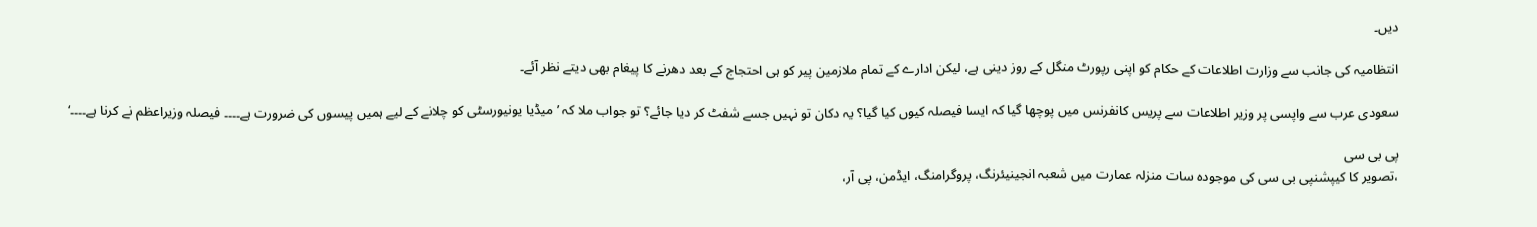دیں۔

انتظامیہ کی جانب سے وزارت اطلاعات کے حکام کو اپنی رپورٹ منگل کے روز دینی ہے، لیکن ادارے کے تمام ملازمین پیر کو ہی احتجاج کے بعد دھرنے کا پیغام بھی دیتے نظر آئے۔

سعودی عرب سے واپسی پر وزیر اطلاعات سے پریس کانفرنس میں پوچھا گیا کہ ایسا فیصلہ کیوں کیا گیا؟ یہ دکان تو نہیں جسے شفٹ کر دیا جائے؟ تو جواب ملا کہ ’میڈیا یونیورسٹی کو چلانے کے لیے ہمیں پیسوں کی ضرورت ہے۔۔۔۔ فیصلہ وزیراعظم نے کرنا ہے۔۔۔۔‘

پی بی سی
،تصویر کا کیپشنپی بی سی کی موجودہ سات منزلہ عمارت میں شعبہ انجینیئرنگ، پروگرامنگ، ایڈمن، پی آر،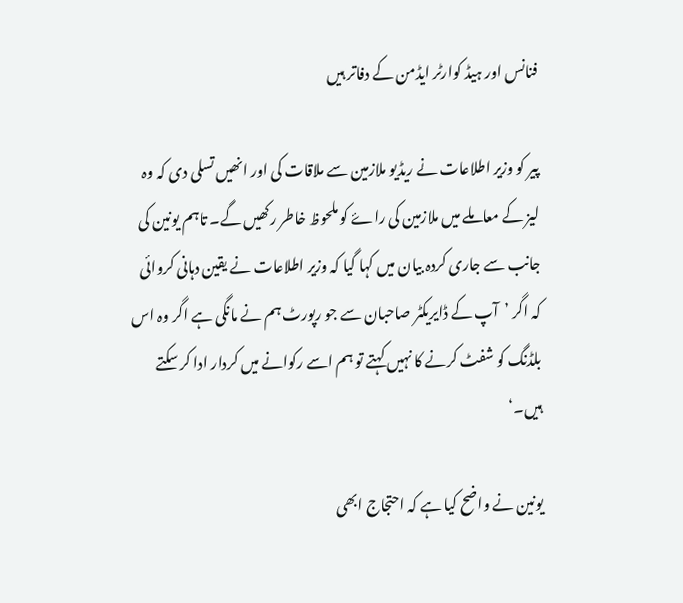فنانس اور ہیڈ کوارٹر ایڈمن کے دفاتر ہیں

پیر کو وزیر اطلاعات نے ریڈیو ملازمین سے ملاقات کی اور انھیں تسلی دی کہ وہ لیز کے معاملے میں ملازمین کی راۓ کو ملحوظ خاطر رکھیں گے۔ تاہم یونین کی جانب سے جاری کردہ بیان میں کہا گیا کہ وزیر اطلاعات نے یقین دہانی کروائی کہ اگر ’آپ کے ڈایریکٹر صاحبان سے جو رپورٹ ہم نے مانگی ہے اگر وہ اس بلڈنگ کو شفٹ کرنے کا نہیں کہتے تو ہم اسے رکوانے میں کردار ادا کر سکتے ہیں۔‘

یونین نے واضح کیا ہے کہ احتجاج ابھی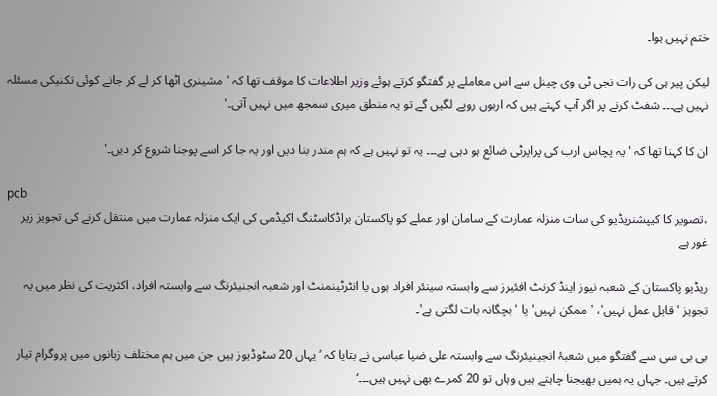ختم نہیں ہوا۔

لیکن پیر ہی کی رات نجی ٹی وی چینل سے اس معاملے پر گفتگو کرتے ہوئے وزیر اطلاعات کا موقف تھا کہ 'مشینری اٹھا کر لے کر جانے کوئی تکنیکی مسئلہ نہیں ہے۔۔۔ شفٹ کرنے پر اگر آپ کہتے ہیں کہ اربوں روپے لگیں گے تو یہ منطق میری سمجھ میں نہیں آتی۔'

ان کا کہنا تھا کہ 'یہ پچاس ارب کی پراپرٹی ضائع ہو دہی ہے۔۔۔ یہ تو نہیں ہے کہ ہم مندر بنا دیں اور یہ جا کر اسے پوجنا شروع کر دیں۔'

pcb
،تصویر کا کیپشنریڈیو کی سات منزلہ عمارت کے سامان اور عملے کو پاکستان براڈکاسٹنگ اکیڈمی کی ایک منزلہ عمارت میں منتقل کرنے کی تجویز زیر غور ہے

ریڈیو پاکستان کے شعبہ نیوز اینڈ کرنٹ افئیرز سے وابستہ سینئر افراد ہوں یا انٹرٹینمنٹ اور شعبہ انجنیئرنگ سے وابستہ افراد، اکثریت کی نظر میں یہ تجویز 'قابل عمل نہیں'، 'ممکن نہیں' یا 'بچگانہ بات لگتی ہے'۔

بی بی سی سے گفتگو میں شعبۂ انجینیئرنگ سے وابستہ علی ضیا عباسی نے بتایا کہ ’یہاں 20 سٹوڈیوز ہیں جن میں ہم مختلف زبانوں میں پروگرام تیار کرتے ہیں۔ جہاں یہ ہمیں بھیجنا چاہتے ہیں وہاں تو 20 کمرے بھی نہیں ہیں۔۔۔‘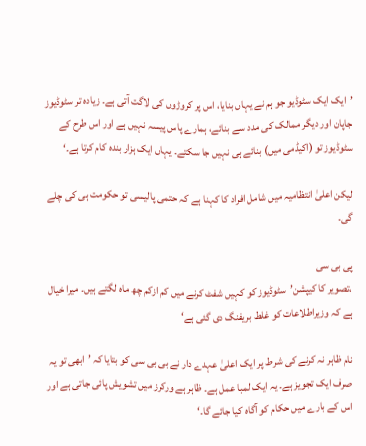’ایک ایک سٹوڈیو جو ہم نے یہاں بنایا، اس پر کروڑوں کی لاگت آتی ہے۔ زیادہ تر سٹوڈیوز جاپان اور دیگر ممالک کی مدد سے بنائے، ہمارے پاس پیسہ نہیں ہے اور اس طرح کے سٹوڈیوز تو (اکیڈمی میں) بنائے ہی نہیں جا سکتے۔ یہاں ایک ہزار بندہ کام کرتا ہے۔‘

لیکن اعلیٰ انتظامیہ میں شامل افراد کا کہنا ہے کہ حتمی پالیسی تو حکومت ہی کی چلے گی۔

پی بی سی
،تصویر کا کیپشن’سٹوڈیوز کو کہیں شفٹ کرنے میں کم ازکم چھ ماہ لگتے ہیں۔ میرا خیال ہے کہ وزیراطلاعات کو غلط بریفنگ دی گئی ہے‘

نام ظاہر نہ کرنے کی شرط پر ایک اعلیٰ عہدے دار نے بی بی سی کو بتایا کہ ’ابھی تو یہ صرف ایک تجویز ہے۔ یہ ایک لمبا عمل ہے۔ ظاہر ہے ورکرز میں تشویش پائی جاتی ہے اور اس کے بارے میں حکام کو آگاہ کیا جائے گا۔‘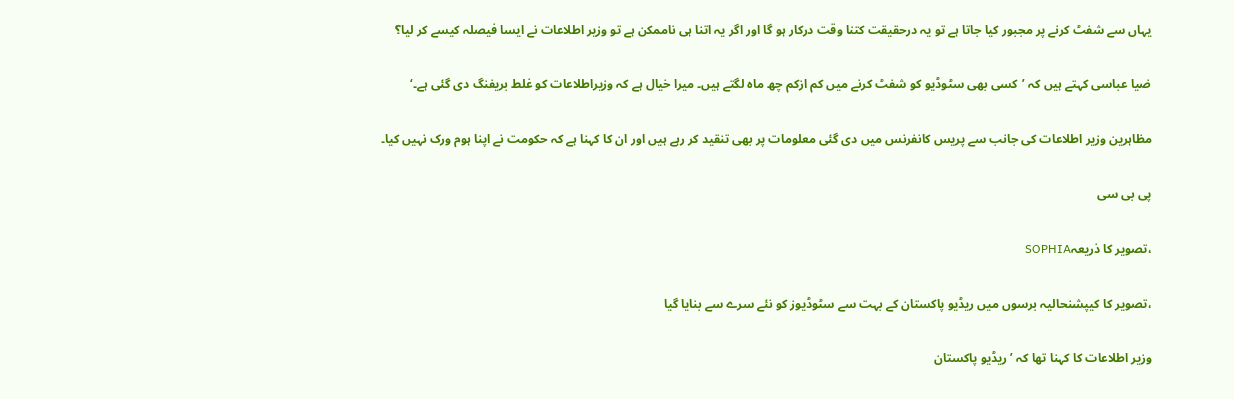یہاں سے شفٹ کرنے پر مجبور کیا جاتا ہے تو یہ درحقیقت کتنا وقت درکار ہو گا اور اگر یہ اتنا ہی ناممکن ہے تو وزیر اطلاعات نے ایسا فیصلہ کیسے کر لیا؟

ضیا عباسی کہتے ہیں کہ ’کسی بھی سٹوڈیو کو شفٹ کرنے میں کم ازکم چھ ماہ لگتے ہیں۔ میرا خیال ہے کہ وزیراطلاعات کو غلط بریفنگ دی گئی ہے۔‘

مظاہرین وزیر اطلاعات کی جانب سے پریس کانفرنس میں دی گئی معلومات پر بھی تنقید کر رہے ہیں اور ان کا کہنا ہے کہ حکومت نے اپنا ہوم ورک نہیں کیا۔

پی بی سی

،تصویر کا ذریعہSOPHIA

،تصویر کا کیپشنحالیہ برسوں میں ریڈیو پاکستان کے بہت سے سٹوڈیوز کو نئے سرے سے بنایا گیا

وزیر اطلاعات کا کہنا تھا کہ ’ریڈیو پاکستان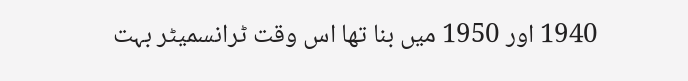1940 اور 1950 میں بنا تھا اس وقت ٹرانسمیٹر بہت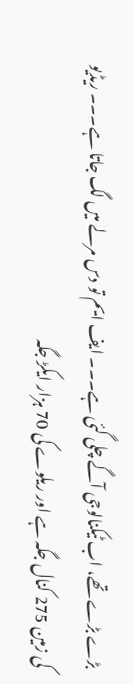بڑے بڑے تھے، اب ٹیکنالوجی آگے چلی گئی ہے۔۔۔ ایف ایم تو دس مرلے میں لگ جاتا ہے۔۔۔ ریڈیو کی زمین 275 کنال جگہ ہے اور ریلوے کی 70 ہزار ایکڑ جگہ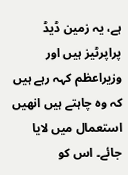ہے، یہ زمین ڈیڈ پراپرٹیز ہیں اور وزیراعظم کہہ رہے ہیں کہ وہ چاہتے ہیں انھیں استعمال میں لایا جائے۔ اس کو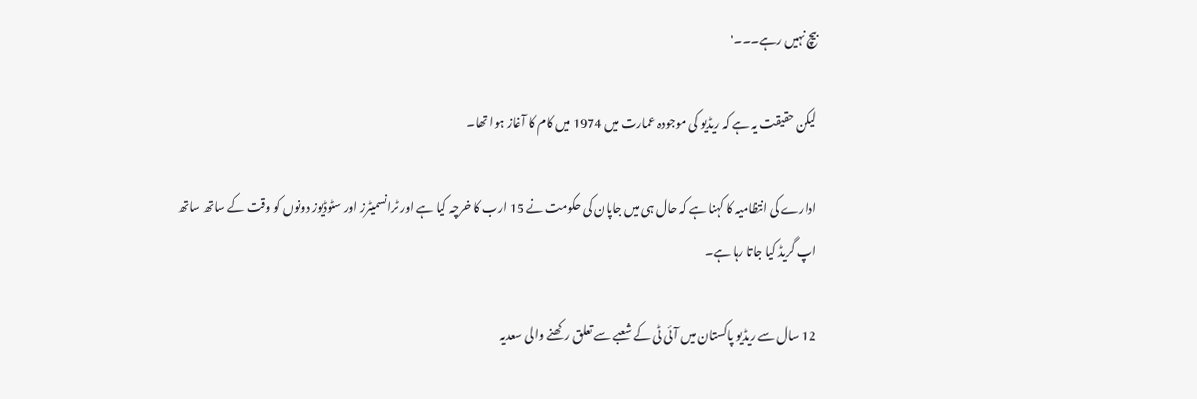بیچ نہیں رہے۔۔۔'

لیکن حقیقت یہ ہے کہ ریڈیو کی موجودہ عمارت میں 1974 میں کام کا آغاز ہوا تھا۔

ادارے کی انتظامیہ کا کہنا ہے کہ حال ہی میں جاپان کی حکومت نے 15 ارب کا خرچہ کیا ہے اور ٹرانسمیٹرز اور سٹوڈیوز دونوں کو وقت کے ساتھ ساتھ اپ گریڈ کیا جاتا رہا ہے۔

12 سال سے ریڈیو پاکستان میں آئی ٹی کے شعبے سے تعلق رکھنے والی سعدیہ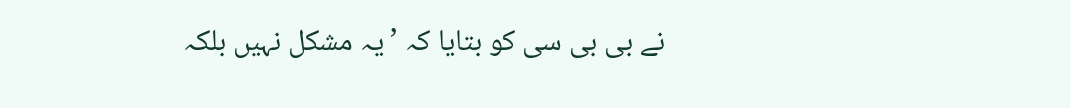نے بی بی سی کو بتایا کہ ’یہ مشکل نہیں بلکہ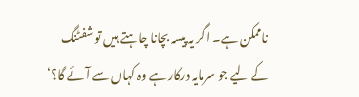ناممکن ہے۔ اگر یہ پیسہ بچانا چاہتے ہیں تو شفٹنگ کے لیے جو سرمایہ درکار ہے وہ کہاں سے آئے گا؟‘